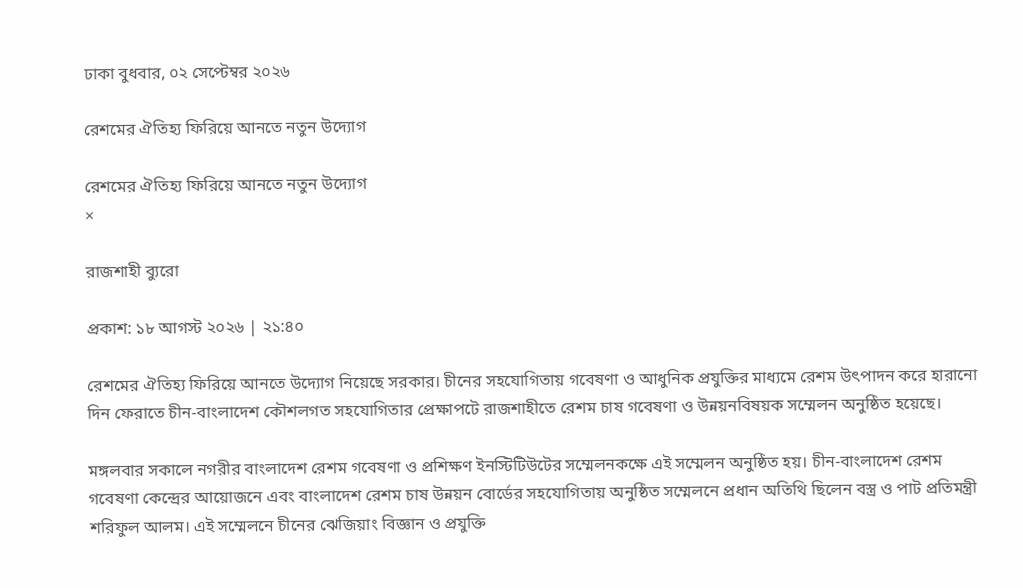ঢাকা বুধবার, ০২ সেপ্টেম্বর ২০২৬

রেশমের ঐতিহ্য ফিরিয়ে আনতে নতুন উদ্যোগ

রেশমের ঐতিহ্য ফিরিয়ে আনতে নতুন উদ্যোগ
×

রাজশাহী ব্যুরো

প্রকাশ: ১৮ আগস্ট ২০২৬ | ২১:৪০

রেশমের ঐতিহ্য ফিরিয়ে আনতে উদ্যোগ নিয়েছে সরকার। চীনের সহযোগিতায় গবেষণা ও আধুনিক প্রযুক্তির মাধ্যমে রেশম উৎপাদন করে হারানো দিন ফেরাতে চীন-বাংলাদেশ কৌশলগত সহযোগিতার প্রেক্ষাপটে রাজশাহীতে রেশম চাষ গবেষণা ও উন্নয়নবিষয়ক সম্মেলন অনুষ্ঠিত হয়েছে।

মঙ্গলবার সকালে নগরীর বাংলাদেশ রেশম গবেষণা ও প্রশিক্ষণ ইনস্টিটিউটের সম্মেলনকক্ষে এই সম্মেলন অনুষ্ঠিত হয়। চীন-বাংলাদেশ রেশম গবেষণা কেন্দ্রের আয়োজনে এবং বাংলাদেশ রেশম চাষ উন্নয়ন বোর্ডের সহযোগিতায় অনুষ্ঠিত সম্মেলনে প্রধান অতিথি ছিলেন বস্ত্র ও পাট প্রতিমন্ত্রী শরিফুল আলম। এই সম্মেলনে চীনের ঝেজিয়াং বিজ্ঞান ও প্রযুক্তি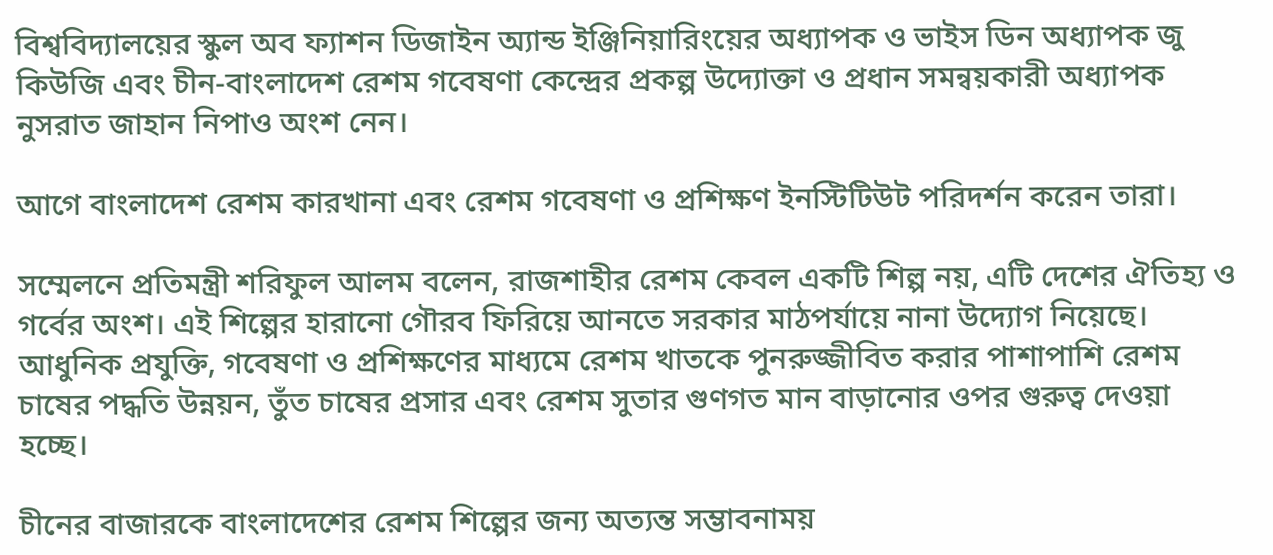বিশ্ববিদ্যালয়ের স্কুল অব ফ্যাশন ডিজাইন অ্যান্ড ইঞ্জিনিয়ারিংয়ের অধ্যাপক ও ভাইস ডিন অধ্যাপক জু কিউজি এবং চীন-বাংলাদেশ রেশম গবেষণা কেন্দ্রের প্রকল্প উদ্যোক্তা ও প্রধান সমন্বয়কারী অধ্যাপক নুসরাত জাহান নিপাও অংশ নেন।

আগে বাংলাদেশ রেশম কারখানা এবং রেশম গবেষণা ও প্রশিক্ষণ ইনস্টিটিউট পরিদর্শন করেন তারা।

সম্মেলনে প্রতিমন্ত্রী শরিফুল আলম বলেন, রাজশাহীর রেশম কেবল একটি শিল্প নয়, এটি দেশের ঐতিহ্য ও গর্বের অংশ। এই শিল্পের হারানো গৌরব ফিরিয়ে আনতে সরকার মাঠপর্যায়ে নানা উদ্যোগ নিয়েছে। আধুনিক প্রযুক্তি, গবেষণা ও প্রশিক্ষণের মাধ্যমে রেশম খাতকে পুনরুজ্জীবিত করার পাশাপাশি রেশম চাষের পদ্ধতি উন্নয়ন, তুঁত চাষের প্রসার এবং রেশম সুতার গুণগত মান বাড়ানোর ওপর গুরুত্ব দেওয়া হচ্ছে।

চীনের বাজারকে বাংলাদেশের রেশম শিল্পের জন্য অত্যন্ত সম্ভাবনাময়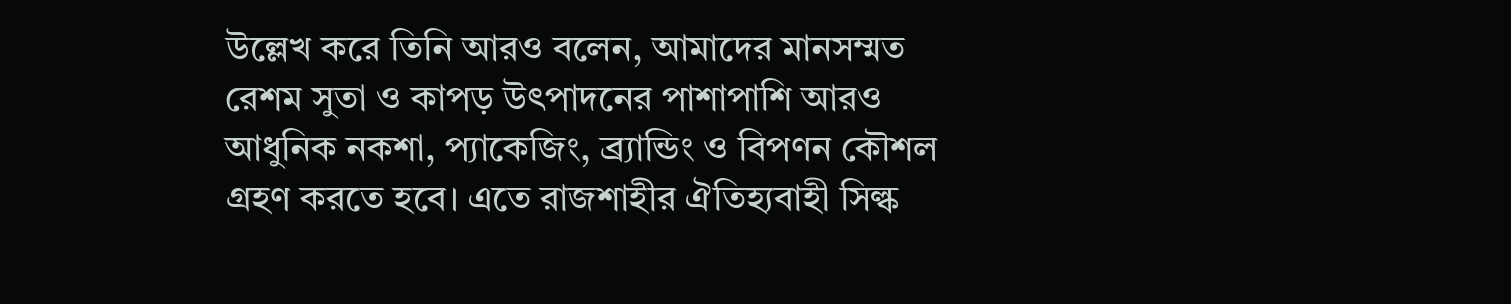উল্লেখ করে তিনি আরও বলেন, আমাদের মানসম্মত রেশম সুতা ও কাপড় উৎপাদনের পাশাপাশি আরও আধুনিক নকশা, প্যাকেজিং, ব্র্যান্ডিং ও বিপণন কৌশল গ্রহণ করতে হবে। এতে রাজশাহীর ঐতিহ্যবাহী সিল্ক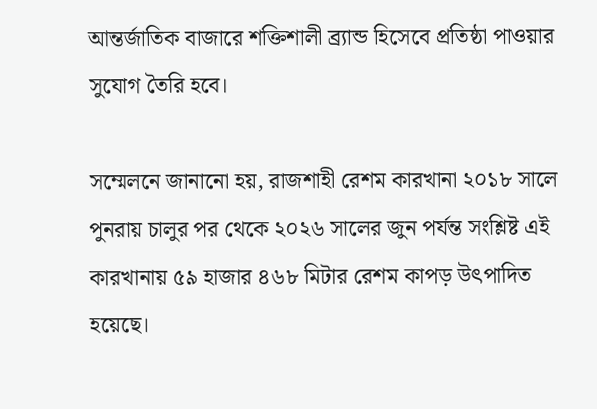আন্তর্জাতিক বাজারে শক্তিশালী ব্র্যান্ড হিসেবে প্রতিষ্ঠা পাওয়ার সুযোগ তৈরি হবে।

সম্মেলনে জানানো হয়, রাজশাহী রেশম কারখানা ২০১৮ সালে পুনরায় চালুর পর থেকে ২০২৬ সালের জুন পর্যন্ত সংশ্লিষ্ট এই কারখানায় ৫৯ হাজার ৪৬৮ মিটার রেশম কাপড় উৎপাদিত হয়েছে।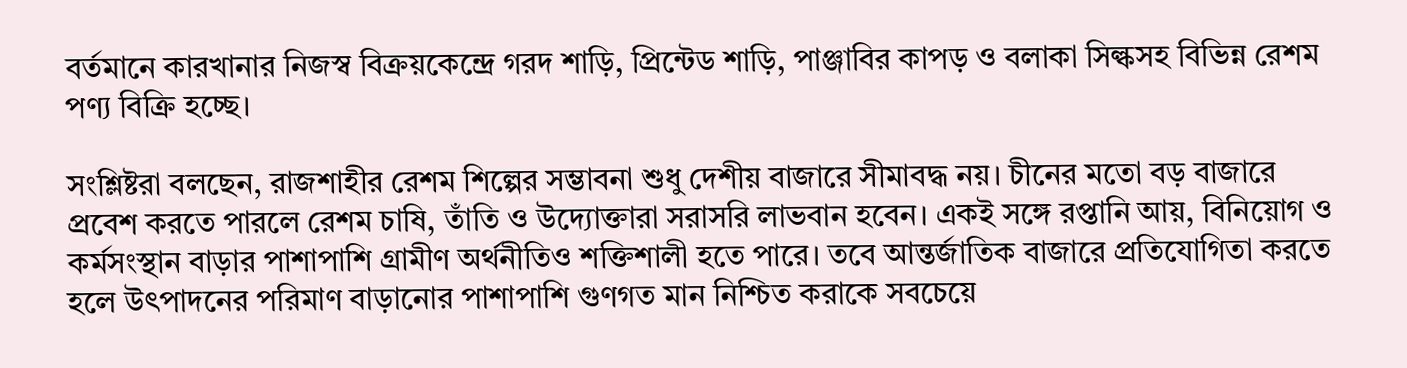বর্তমানে কারখানার নিজস্ব বিক্রয়কেন্দ্রে গরদ শাড়ি, প্রিন্টেড শাড়ি, পাঞ্জাবির কাপড় ও বলাকা সিল্কসহ বিভিন্ন রেশম পণ্য বিক্রি হচ্ছে।

সংশ্লিষ্টরা বলছেন, রাজশাহীর রেশম শিল্পের সম্ভাবনা শুধু দেশীয় বাজারে সীমাবদ্ধ নয়। চীনের মতো বড় বাজারে প্রবেশ করতে পারলে রেশম চাষি, তাঁতি ও উদ্যোক্তারা সরাসরি লাভবান হবেন। একই সঙ্গে রপ্তানি আয়, বিনিয়োগ ও কর্মসংস্থান বাড়ার পাশাপাশি গ্রামীণ অর্থনীতিও শক্তিশালী হতে পারে। তবে আন্তর্জাতিক বাজারে প্রতিযোগিতা করতে হলে উৎপাদনের পরিমাণ বাড়ানোর পাশাপাশি গুণগত মান নিশ্চিত করাকে সবচেয়ে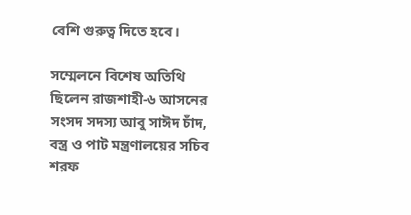বেশি গুরুত্ব দিতে হবে।

সম্মেলনে বিশেষ অতিথি ছিলেন রাজশাহী-৬ আসনের সংসদ সদস্য আবু সাঈদ চাঁদ, বস্ত্র ও পাট মন্ত্রণালয়ের সচিব শরফ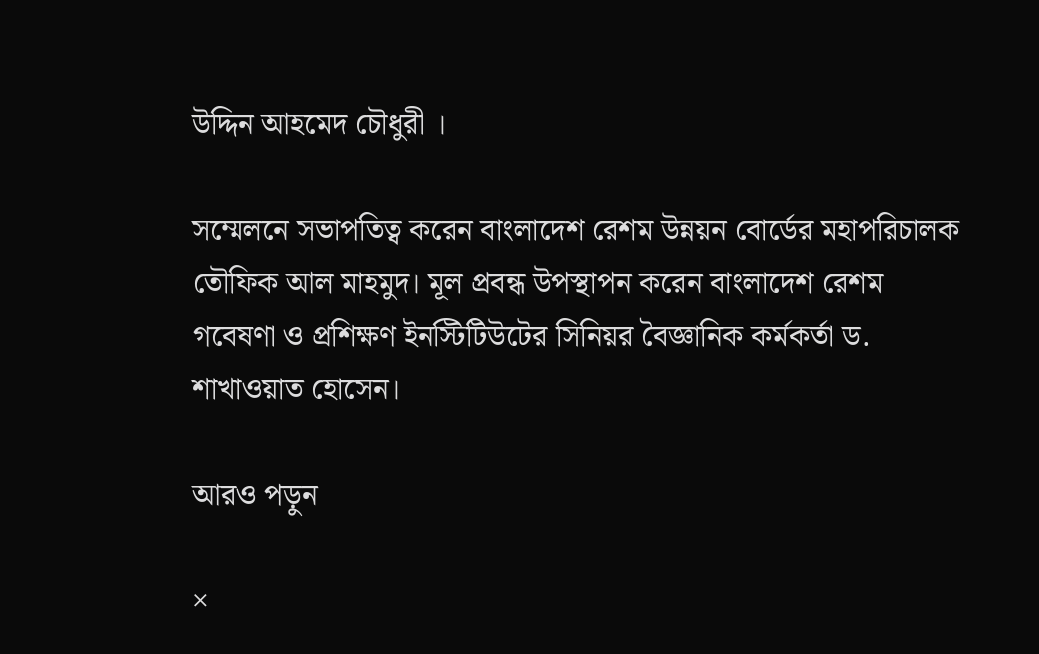উদ্দিন আহমেদ চৌধুরী ।

সম্মেলনে সভাপতিত্ব করেন বাংলাদেশ রেশম উন্নয়ন বোর্ডের মহাপরিচালক তৌফিক আল মাহমুদ। মূল প্রবন্ধ উপস্থাপন করেন বাংলাদেশ রেশম গবেষণা ও প্রশিক্ষণ ইনস্টিটিউটের সিনিয়র বৈজ্ঞানিক কর্মকর্তা ড. শাখাওয়াত হোসেন।

আরও পড়ুন

×